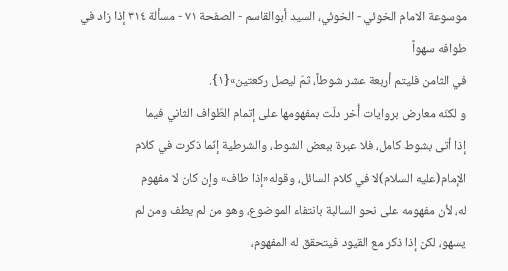موسوعة الامام الخوئي - الخوئي، السيد أبوالقاسم - الصفحة ٧١ - مسألة ٣١٤ إذا زاد في طوافه سهواً
في الثامن فليتم أربعة عشر شوطاً، ثمّ ليصل ركعتين»{١}.
و لكنّه معارض بروايات أُخر دلّت بمفهومها على إتمام الطّواف الثاني فيما
إذا أتى بشوط كامل، فلا عبرة ببعض الشوط، والشرطية إنّما ذكرت في كلام
الإمام(عليه السلام)لا في كلام السائل، وقوله«إذا طاف» وإن كان لا مفهوم
له، لأن مفهومه على نحو السالبة بانتفاء الموضوع، وهو من لم يطف ومن لم
يسهو، لكن إذا ذكر مع القيود فيتحقق له المفهوم،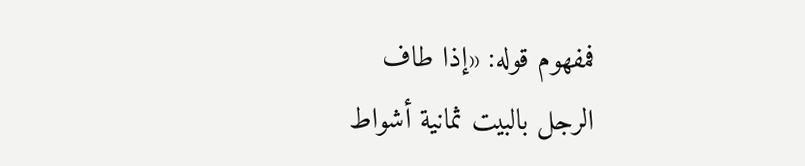فمفهوم قوله: «إذا طاف
الرجل بالبيت ثمانية أشواط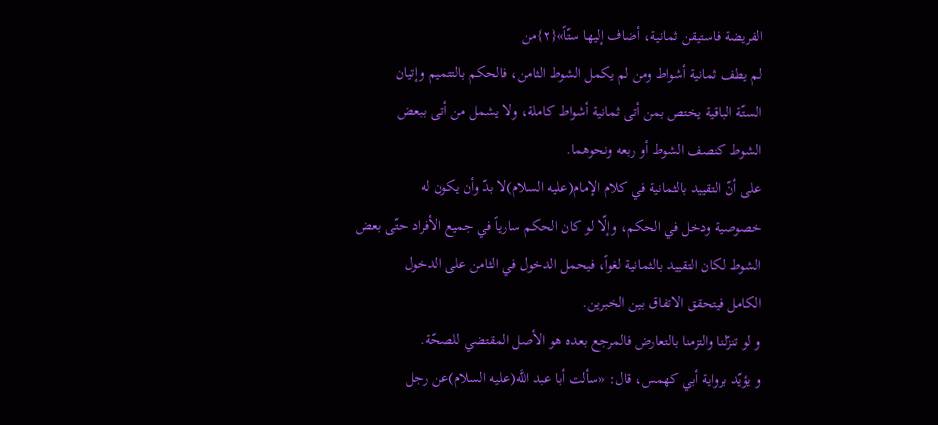الفريضة فاستيقن ثمانية، أضاف إليها ستّاً»{٢}من
لم يطف ثمانية أشواط ومن لم يكمل الشوط الثامن، فالحكم بالتتميم وإتيان
الستّة الباقية يختص بمن أتى ثمانية أشواط كاملة، ولا يشمل من أتى ببعض
الشوط كنصف الشوط أو ربعه ونحوهما.
على أنّ التقييد بالثمانية في كلام الإمام(عليه السلام)لا بدّ وأن يكون له
خصوصية ودخل في الحكم، وإلّا لو كان الحكم سارياً في جميع الأفراد حتّى بعض
الشوط لكان التقييد بالثمانية لغواً، فيحمل الدخول في الثامن على الدخول
الكامل فيتحقق الاتفاق بين الخبرين.
و لو تنزّلنا والتزمنا بالتعارض فالمرجع بعده هو الأصل المقتضي للصحّة.
و يؤيّد برواية أبي كهمس، قال: «سألت أبا عبد اللَّه(عليه السلام)عن رجل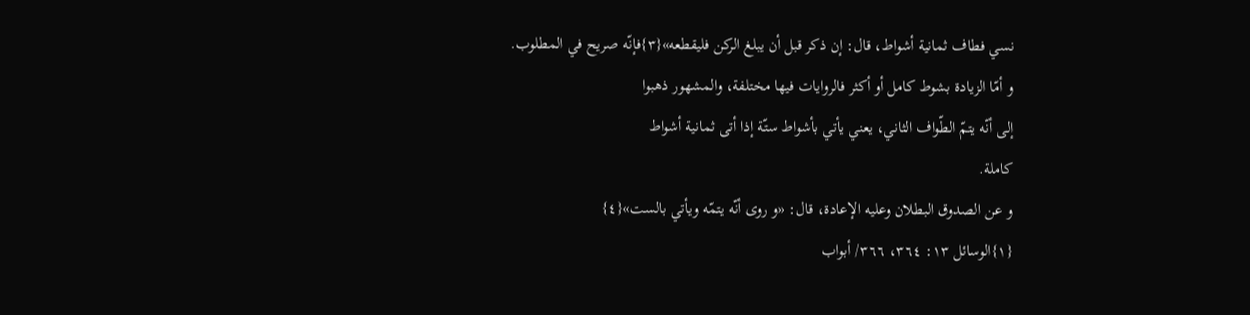نسي فطاف ثمانية أشواط، قال: إن ذكر قبل أن يبلغ الركن فليقطعه»{٣}فإنّه صريح في المطلوب.
و أمّا الزيادة بشوط كامل أو أكثر فالروايات فيها مختلفة، والمشهور ذهبوا
إلى أنّه يتمّ الطّواف الثاني، يعني يأتي بأشواط ستّة إذا أتى ثمانية أشواط
كاملة.
و عن الصدوق البطلان وعليه الإعادة، قال: «و روى أنّه يتمّه ويأتي بالست»{٤}
{١}الوسائل ١٣: ٣٦٤، ٣٦٦/ أبواب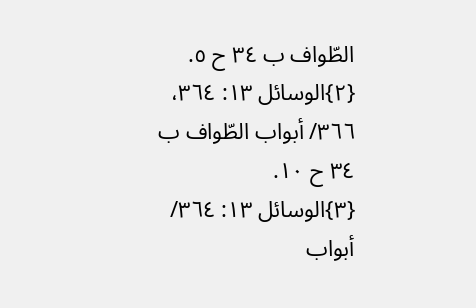الطّواف ب ٣٤ ح ٥.
{٢}الوسائل ١٣: ٣٦٤، ٣٦٦/ أبواب الطّواف ب ٣٤ ح ١٠.
{٣}الوسائل ١٣: ٣٦٤/ أبواب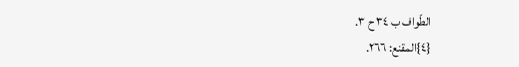الطّواف ب ٣٤ ح ٣.
{٤}المقنع: ٢٦٦.